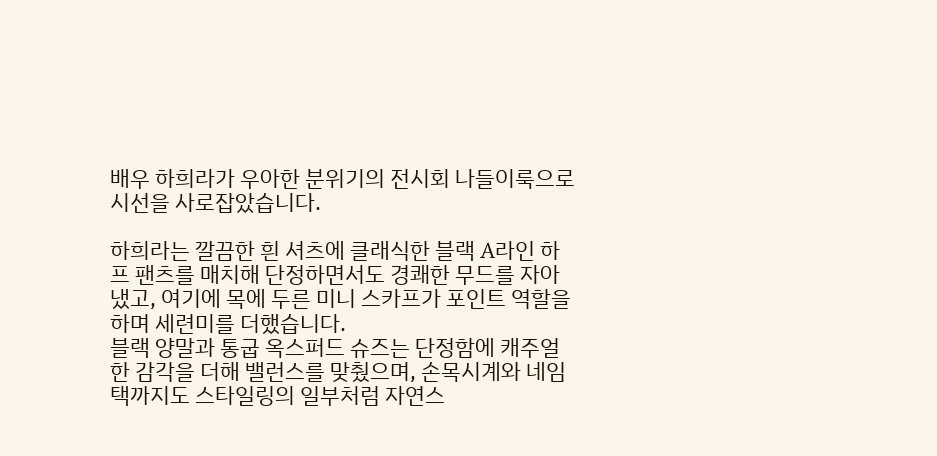배우 하희라가 우아한 분위기의 전시회 나들이룩으로 시선을 사로잡았습니다.

하희라는 깔끔한 흰 셔츠에 클래식한 블랙 A라인 하프 팬츠를 매치해 단정하면서도 경쾌한 무드를 자아냈고, 여기에 목에 두른 미니 스카프가 포인트 역할을 하며 세련미를 더했습니다.
블랙 양말과 통굽 옥스퍼드 슈즈는 단정함에 캐주얼한 감각을 더해 밸런스를 맞췄으며, 손목시계와 네임택까지도 스타일링의 일부처럼 자연스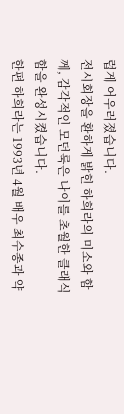럽게 어우러졌습니다.
전시회장을 환하게 밝힌 하희라의 미소와 함께, 감각적인 모던룩은 나이를 초월한 클래식함을 완성시켰습니다.
한편 하희라는 1993년 4월 배우 최수종과 약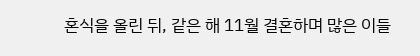혼식을 올린 뒤, 같은 해 11월 결혼하며 많은 이들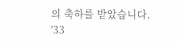의 축하를 받았습니다.
'33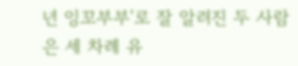년 잉꼬부부'로 잘 알려진 두 사람은 세 차례 유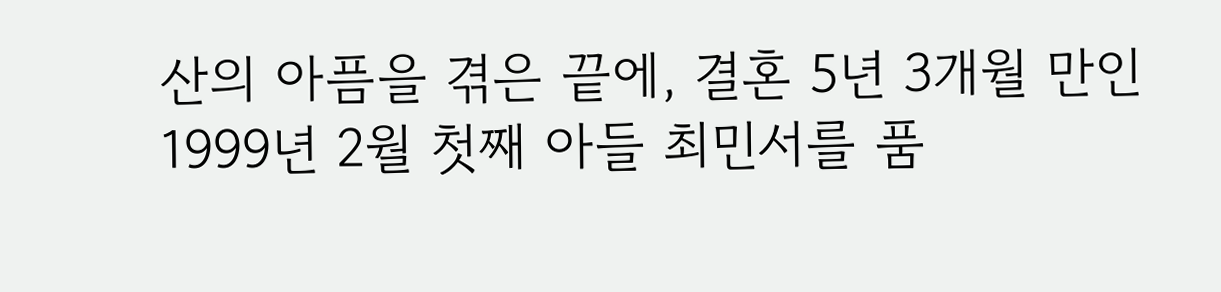산의 아픔을 겪은 끝에, 결혼 5년 3개월 만인 1999년 2월 첫째 아들 최민서를 품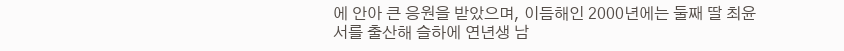에 안아 큰 응원을 받았으며, 이듬해인 2000년에는 둘째 딸 최윤서를 출산해 슬하에 연년생 남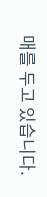매를 두고 있습니다.